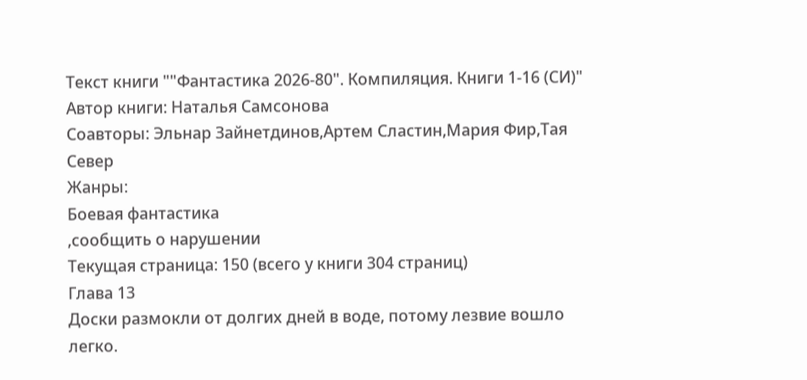Текст книги ""Фантастика 2026-80". Компиляция. Книги 1-16 (СИ)"
Автор книги: Наталья Самсонова
Соавторы: Эльнар Зайнетдинов,Артем Сластин,Мария Фир,Тая Север
Жанры:
Боевая фантастика
,сообщить о нарушении
Текущая страница: 150 (всего у книги 304 страниц)
Глава 13
Доски размокли от долгих дней в воде, потому лезвие вошло легко.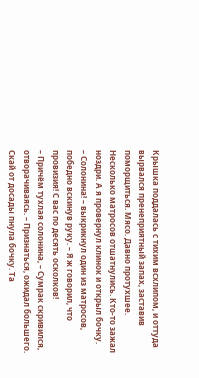Крышка поддалась с тихим всхлипом, и оттуда вырвался пренеприятный запах, заставив поморщиться. Мясо. Давно протухшее.
Несколько матросов отшатнулись. Кто-то зажал ноздри. А я провернул клинок и открыл бочку.
– Солонина! – выкрикнул один из матросов, победно вскинув руку. – Я ж говорил, что провизия! С вас по десять осколков!
– Причём тухлая солонина, – Сумрак скривился, отворачиваясь. – Признаться, ожидал большего.
Скай от досады пнула бочку. Та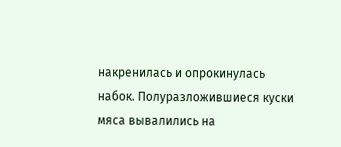накренилась и опрокинулась набок. Полуразложившиеся куски мяса вывалились на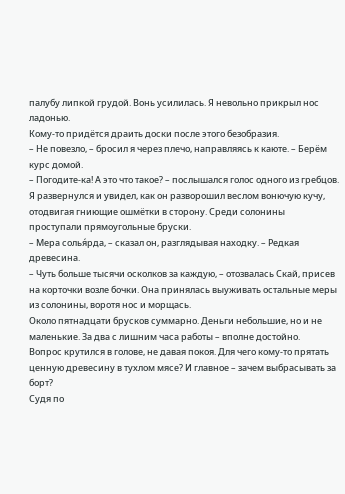палубу липкой грудой. Вонь усилилась. Я невольно прикрыл нос ладонью.
Кому-то придётся драить доски после этого безобразия.
– Не повезло, – бросил я через плечо, направляясь к каюте. – Берём курс домой.
– Погодите-ка! А это что такое? – послышался голос одного из гребцов.
Я развернулся и увидел, как он разворошил веслом вонючую кучу, отодвигая гниющие ошмётки в сторону. Среди солонины проступали прямоугольные бруски.
– Мера солья́рда, – сказал он, разглядывая находку. – Редкая древесина.
– Чуть больше тысячи осколков за каждую, – отозвалась Скай, присев на корточки возле бочки. Она принялась выуживать остальные меры из солонины, воротя нос и морщась.
Около пятнадцати брусков суммарно. Деньги небольшие, но и не маленькие. За два с лишним часа работы – вполне достойно.
Вопрос крутился в голове, не давая покоя. Для чего кому-то прятать ценную древесину в тухлом мясе? И главное – зачем выбрасывать за борт?
Судя по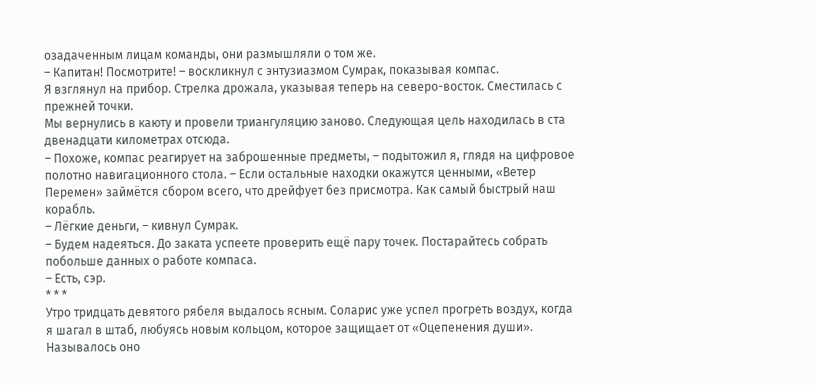озадаченным лицам команды, они размышляли о том же.
– Капитан! Посмотрите! – воскликнул с энтузиазмом Сумрак, показывая компас.
Я взглянул на прибор. Стрелка дрожала, указывая теперь на северо-восток. Сместилась с прежней точки.
Мы вернулись в каюту и провели триангуляцию заново. Следующая цель находилась в ста двенадцати километрах отсюда.
– Похоже, компас реагирует на заброшенные предметы, – подытожил я, глядя на цифровое полотно навигационного стола. – Если остальные находки окажутся ценными, «Ветер Перемен» займётся сбором всего, что дрейфует без присмотра. Как самый быстрый наш корабль.
– Лёгкие деньги, – кивнул Сумрак.
– Будем надеяться. До заката успеете проверить ещё пару точек. Постарайтесь собрать побольше данных о работе компаса.
– Есть, сэр.
* * *
Утро тридцать девятого рябеля выдалось ясным. Соларис уже успел прогреть воздух, когда я шагал в штаб, любуясь новым кольцом, которое защищает от «Оцепенения души». Называлось оно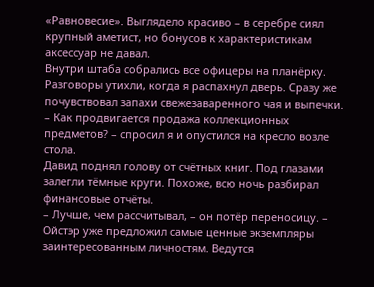«Равновесие». Выглядело красиво – в серебре сиял крупный аметист, но бонусов к характеристикам аксессуар не давал.
Внутри штаба собрались все офицеры на планёрку. Разговоры утихли, когда я распахнул дверь. Сразу же почувствовал запахи свежезаваренного чая и выпечки.
– Как продвигается продажа коллекционных предметов? – спросил я и опустился на кресло возле стола.
Давид поднял голову от счётных книг. Под глазами залегли тёмные круги. Похоже, всю ночь разбирал финансовые отчёты.
– Лучше, чем рассчитывал, – он потёр переносицу. – Ойстэр уже предложил самые ценные экземпляры заинтересованным личностям. Ведутся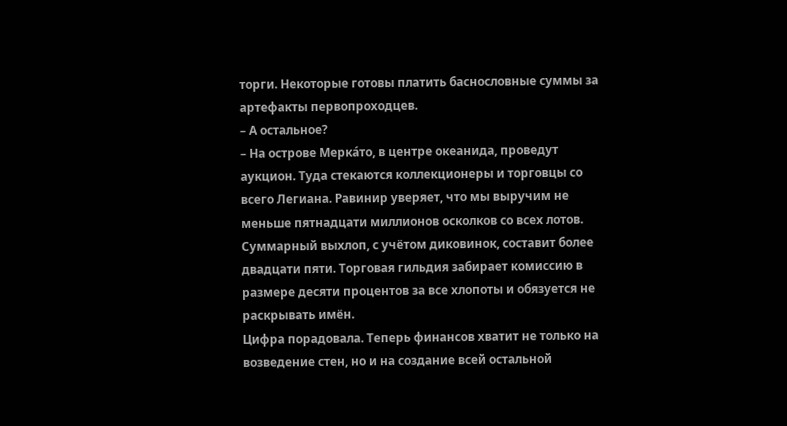торги. Некоторые готовы платить баснословные суммы за артефакты первопроходцев.
– А остальное?
– На острове Мерка́то, в центре океанида, проведут аукцион. Туда стекаются коллекционеры и торговцы со всего Легиана. Равинир уверяет, что мы выручим не меньше пятнадцати миллионов осколков со всех лотов. Суммарный выхлоп, с учётом диковинок, составит более двадцати пяти. Торговая гильдия забирает комиссию в размере десяти процентов за все хлопоты и обязуется не раскрывать имён.
Цифра порадовала. Теперь финансов хватит не только на возведение стен, но и на создание всей остальной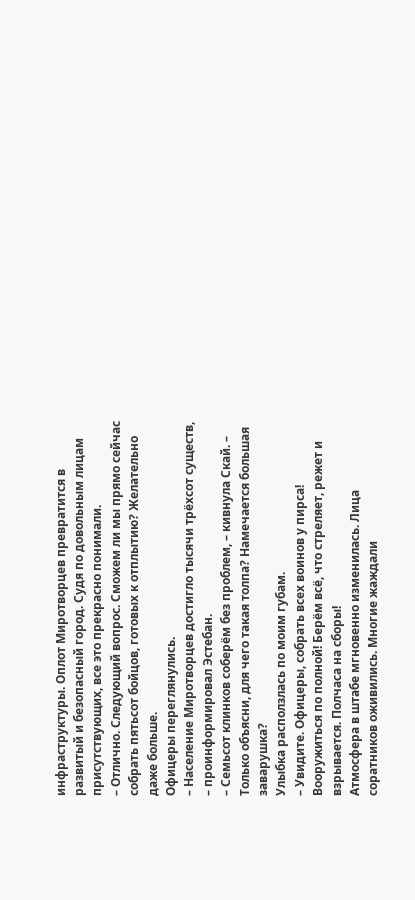инфраструктуры. Оплот Миротворцев превратится в развитый и безопасный город. Судя по довольным лицам присутствующих, все это прекрасно понимали.
– Отлично. Следующий вопрос. Сможем ли мы прямо сейчас собрать пятьсот бойцов, готовых к отплытию? Желательно даже больше.
Офицеры переглянулись.
– Население Миротворцев достигло тысячи трёхсот существ, – проинформировал Эстебан.
– Семьсот клинков соберём без проблем, – кивнула Скай. – Только объясни, для чего такая толпа? Намечается большая заварушка?
Улыбка расползлась по моим губам.
– Увидите. Офицеры, собрать всех воинов у пирса! Вооружиться по полной! Берём всё, что стреляет, режет и взрывается. Полчаса на сборы!
Атмосфера в штабе мгновенно изменилась. Лица соратников оживились. Многие жаждали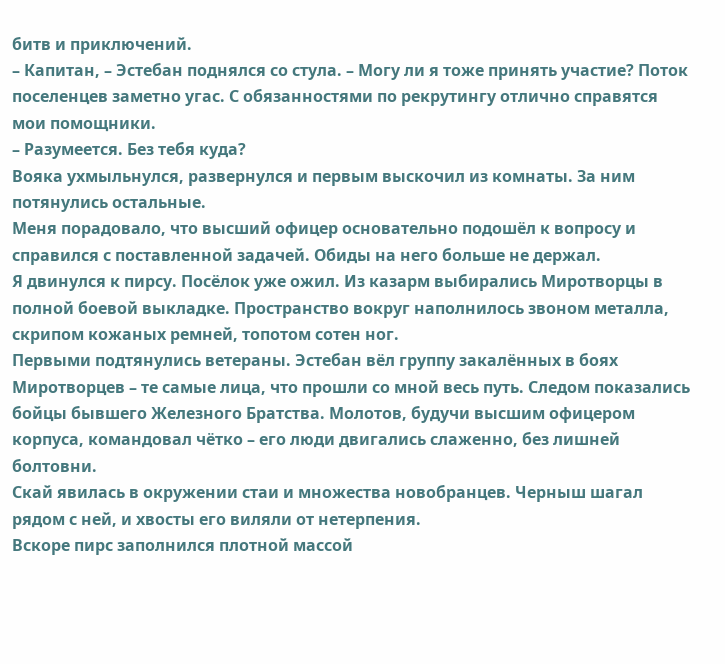битв и приключений.
– Капитан, – Эстебан поднялся со стула. – Могу ли я тоже принять участие? Поток поселенцев заметно угас. С обязанностями по рекрутингу отлично справятся мои помощники.
– Разумеется. Без тебя куда?
Вояка ухмыльнулся, развернулся и первым выскочил из комнаты. За ним потянулись остальные.
Меня порадовало, что высший офицер основательно подошёл к вопросу и справился с поставленной задачей. Обиды на него больше не держал.
Я двинулся к пирсу. Посёлок уже ожил. Из казарм выбирались Миротворцы в полной боевой выкладке. Пространство вокруг наполнилось звоном металла, скрипом кожаных ремней, топотом сотен ног.
Первыми подтянулись ветераны. Эстебан вёл группу закалённых в боях Миротворцев – те самые лица, что прошли со мной весь путь. Следом показались бойцы бывшего Железного Братства. Молотов, будучи высшим офицером корпуса, командовал чётко – его люди двигались слаженно, без лишней болтовни.
Скай явилась в окружении стаи и множества новобранцев. Черныш шагал рядом с ней, и хвосты его виляли от нетерпения.
Вскоре пирс заполнился плотной массой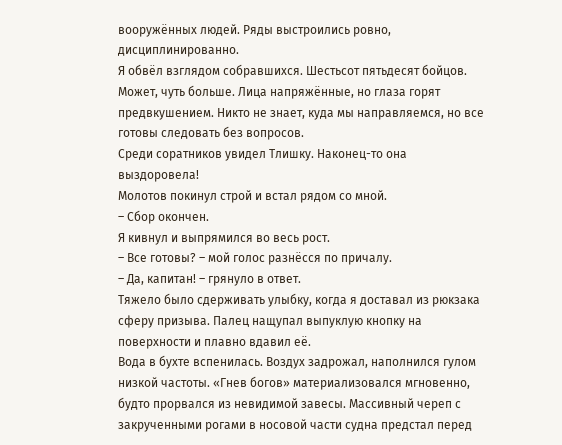вооружённых людей. Ряды выстроились ровно, дисциплинированно.
Я обвёл взглядом собравшихся. Шестьсот пятьдесят бойцов. Может, чуть больше. Лица напряжённые, но глаза горят предвкушением. Никто не знает, куда мы направляемся, но все готовы следовать без вопросов.
Среди соратников увидел Тлишку. Наконец-то она выздоровела!
Молотов покинул строй и встал рядом со мной.
– Сбор окончен.
Я кивнул и выпрямился во весь рост.
– Все готовы? – мой голос разнёсся по причалу.
– Да, капитан! – грянуло в ответ.
Тяжело было сдерживать улыбку, когда я доставал из рюкзака сферу призыва. Палец нащупал выпуклую кнопку на поверхности и плавно вдавил её.
Вода в бухте вспенилась. Воздух задрожал, наполнился гулом низкой частоты. «Гнев богов» материализовался мгновенно, будто прорвался из невидимой завесы. Массивный череп с закрученными рогами в носовой части судна предстал перед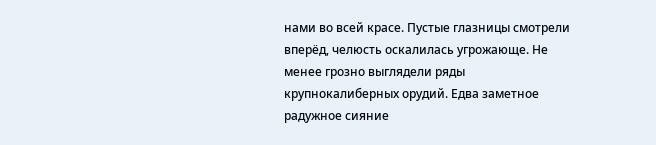нами во всей красе. Пустые глазницы смотрели вперёд, челюсть оскалилась угрожающе. Не менее грозно выглядели ряды крупнокалиберных орудий. Едва заметное радужное сияние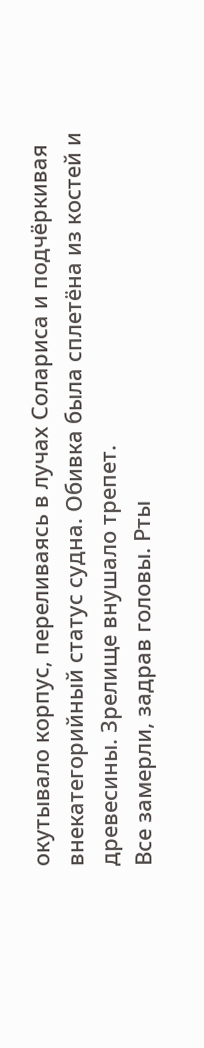окутывало корпус, переливаясь в лучах Солариса и подчёркивая внекатегорийный статус судна. Обивка была сплетёна из костей и древесины. Зрелище внушало трепет.
Все замерли, задрав головы. Рты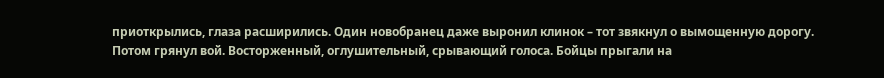приоткрылись, глаза расширились. Один новобранец даже выронил клинок – тот звякнул о вымощенную дорогу.
Потом грянул вой. Восторженный, оглушительный, срывающий голоса. Бойцы прыгали на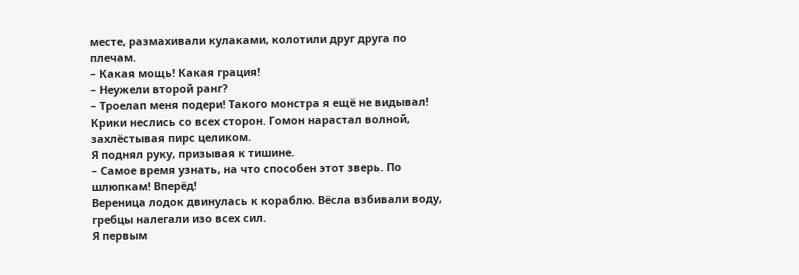месте, размахивали кулаками, колотили друг друга по плечам.
– Какая мощь! Какая грация!
– Неужели второй ранг?
– Троелап меня подери! Такого монстра я ещё не видывал!
Крики неслись со всех сторон. Гомон нарастал волной, захлёстывая пирс целиком.
Я поднял руку, призывая к тишине.
– Самое время узнать, на что способен этот зверь. По шлюпкам! Вперёд!
Вереница лодок двинулась к кораблю. Вёсла взбивали воду, гребцы налегали изо всех сил.
Я первым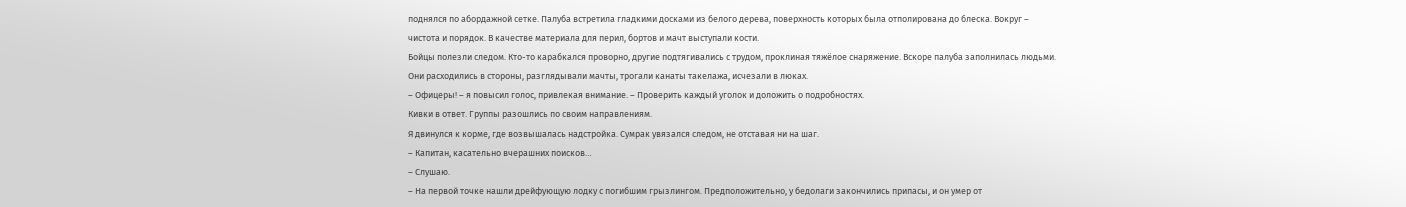поднялся по абордажной сетке. Палуба встретила гладкими досками из белого дерева, поверхность которых была отполирована до блеска. Вокруг – чистота и порядок. В качестве материала для перил, бортов и мачт выступали кости.
Бойцы полезли следом. Кто-то карабкался проворно, другие подтягивались с трудом, проклиная тяжёлое снаряжение. Вскоре палуба заполнилась людьми. Они расходились в стороны, разглядывали мачты, трогали канаты такелажа, исчезали в люках.
– Офицеры! – я повысил голос, привлекая внимание. – Проверить каждый уголок и доложить о подробностях.
Кивки в ответ. Группы разошлись по своим направлениям.
Я двинулся к корме, где возвышалась надстройка. Сумрак увязался следом, не отставая ни на шаг.
– Капитан, касательно вчерашних поисков…
– Слушаю.
– На первой точке нашли дрейфующую лодку с погибшим грызлингом. Предположительно, у бедолаги закончились припасы, и он умер от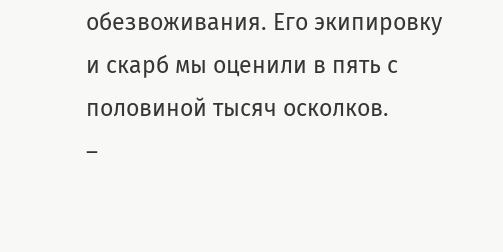обезвоживания. Его экипировку и скарб мы оценили в пять с половиной тысяч осколков.
–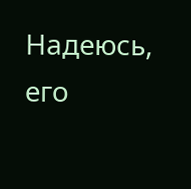Надеюсь, его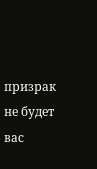призрак не будет вас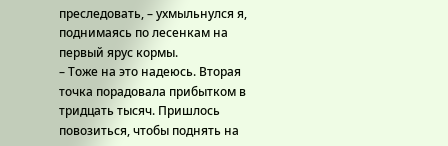преследовать, – ухмыльнулся я, поднимаясь по лесенкам на первый ярус кормы.
– Тоже на это надеюсь. Вторая точка порадовала прибытком в тридцать тысяч. Пришлось повозиться, чтобы поднять на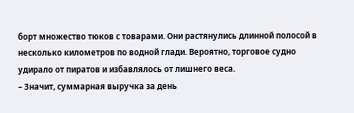борт множество тюков с товарами. Они растянулись длинной полосой в несколько километров по водной глади. Вероятно, торговое судно удирало от пиратов и избавлялось от лишнего веса.
– Значит, суммарная выручка за день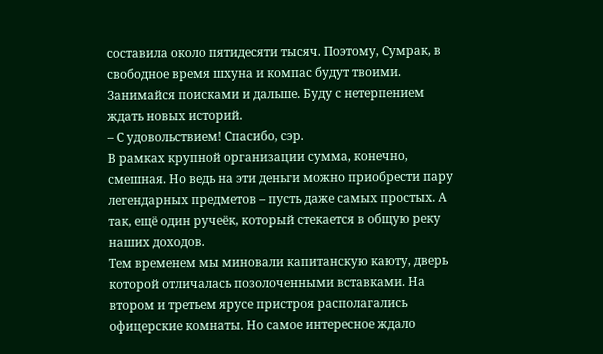составила около пятидесяти тысяч. Поэтому, Сумрак, в свободное время шхуна и компас будут твоими. Занимайся поисками и дальше. Буду с нетерпением ждать новых историй.
– С удовольствием! Спасибо, сэр.
В рамках крупной организации сумма, конечно, смешная. Но ведь на эти деньги можно приобрести пару легендарных предметов – пусть даже самых простых. А так, ещё один ручеёк, который стекается в общую реку наших доходов.
Тем временем мы миновали капитанскую каюту, дверь которой отличалась позолоченными вставками. На втором и третьем ярусе пристроя располагались офицерские комнаты. Но самое интересное ждало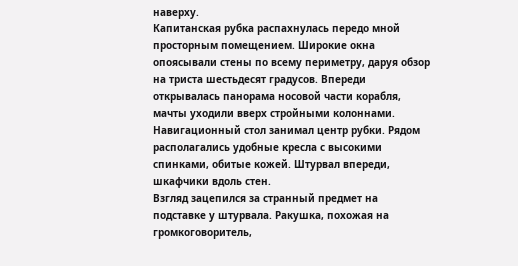наверху.
Капитанская рубка распахнулась передо мной просторным помещением. Широкие окна опоясывали стены по всему периметру, даруя обзор на триста шестьдесят градусов. Впереди открывалась панорама носовой части корабля, мачты уходили вверх стройными колоннами.
Навигационный стол занимал центр рубки. Рядом располагались удобные кресла с высокими спинками, обитые кожей. Штурвал впереди, шкафчики вдоль стен.
Взгляд зацепился за странный предмет на подставке у штурвала. Ракушка, похожая на громкоговоритель,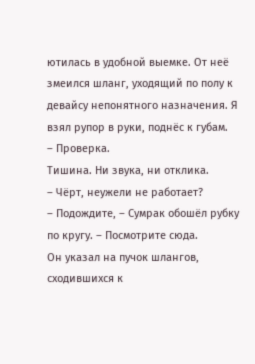ютилась в удобной выемке. От неё змеился шланг, уходящий по полу к девайсу непонятного назначения. Я взял рупор в руки, поднёс к губам.
– Проверка.
Тишина. Ни звука, ни отклика.
– Чёрт, неужели не работает?
– Подождите, – Сумрак обошёл рубку по кругу. – Посмотрите сюда.
Он указал на пучок шлангов, сходившихся к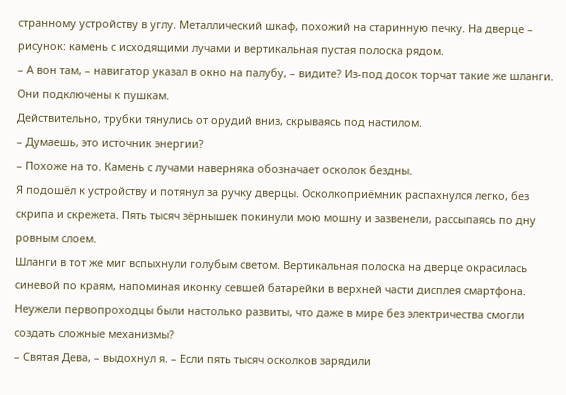странному устройству в углу. Металлический шкаф, похожий на старинную печку. На дверце – рисунок: камень с исходящими лучами и вертикальная пустая полоска рядом.
– А вон там, – навигатор указал в окно на палубу, – видите? Из-под досок торчат такие же шланги. Они подключены к пушкам.
Действительно, трубки тянулись от орудий вниз, скрываясь под настилом.
– Думаешь, это источник энергии?
– Похоже на то. Камень с лучами наверняка обозначает осколок бездны.
Я подошёл к устройству и потянул за ручку дверцы. Осколкоприёмник распахнулся легко, без скрипа и скрежета. Пять тысяч зёрнышек покинули мою мошну и зазвенели, рассыпаясь по дну ровным слоем.
Шланги в тот же миг вспыхнули голубым светом. Вертикальная полоска на дверце окрасилась синевой по краям, напоминая иконку севшей батарейки в верхней части дисплея смартфона. Неужели первопроходцы были настолько развиты, что даже в мире без электричества смогли создать сложные механизмы?
– Святая Дева, – выдохнул я. – Если пять тысяч осколков зарядили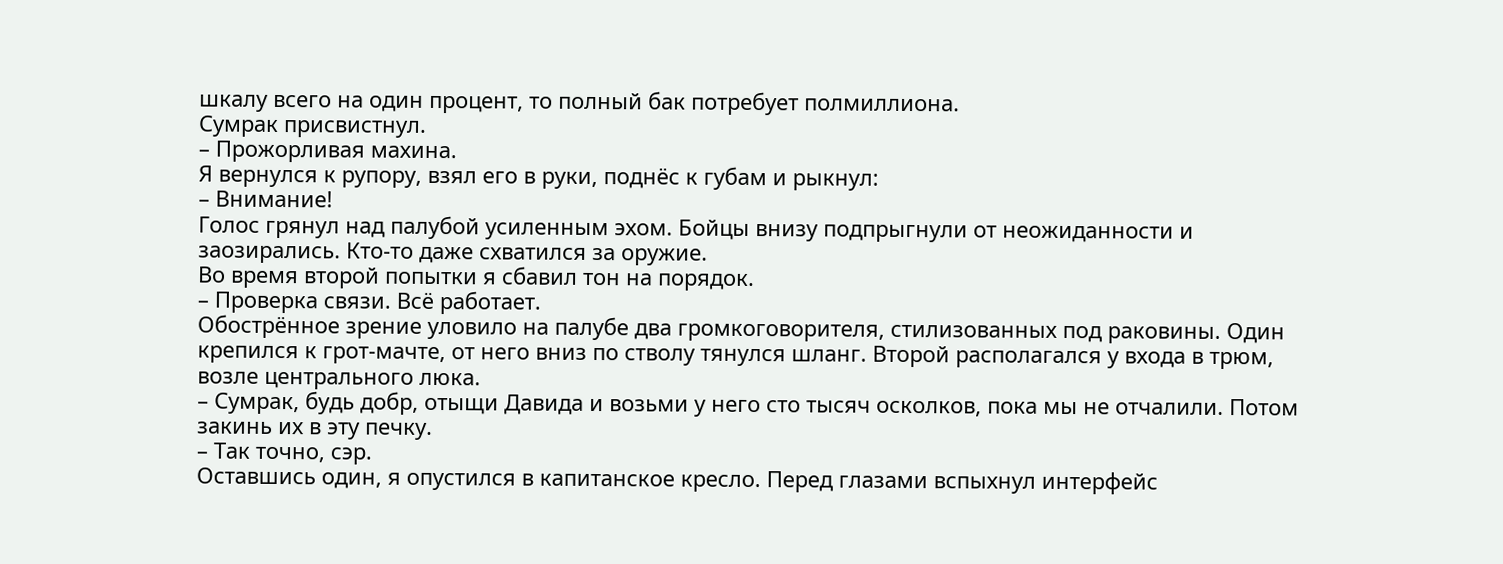шкалу всего на один процент, то полный бак потребует полмиллиона.
Сумрак присвистнул.
– Прожорливая махина.
Я вернулся к рупору, взял его в руки, поднёс к губам и рыкнул:
– Внимание!
Голос грянул над палубой усиленным эхом. Бойцы внизу подпрыгнули от неожиданности и заозирались. Кто-то даже схватился за оружие.
Во время второй попытки я сбавил тон на порядок.
– Проверка связи. Всё работает.
Обострённое зрение уловило на палубе два громкоговорителя, стилизованных под раковины. Один крепился к грот-мачте, от него вниз по стволу тянулся шланг. Второй располагался у входа в трюм, возле центрального люка.
– Сумрак, будь добр, отыщи Давида и возьми у него сто тысяч осколков, пока мы не отчалили. Потом закинь их в эту печку.
– Так точно, сэр.
Оставшись один, я опустился в капитанское кресло. Перед глазами вспыхнул интерфейс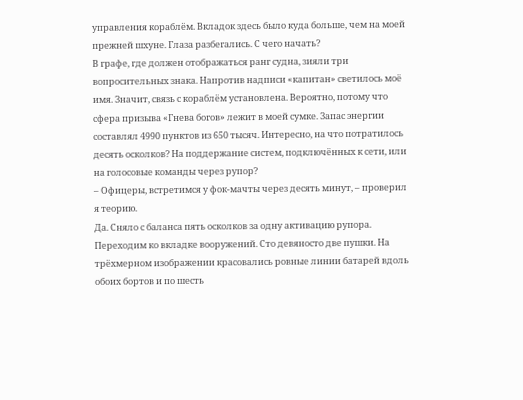управления кораблём. Вкладок здесь было куда больше, чем на моей прежней шхуне. Глаза разбегались. С чего начать?
В графе, где должен отображаться ранг судна, зияли три вопросительных знака. Напротив надписи «капитан» светилось моё имя. Значит, связь с кораблём установлена. Вероятно, потому что сфера призыва «Гнева богов» лежит в моей сумке. Запас энергии составлял 4990 пунктов из 650 тысяч. Интересно, на что потратилось десять осколков? На поддержание систем, подключённых к сети, или на голосовые команды через рупор?
– Офицеры, встретимся у фок-мачты через десять минут, – проверил я теорию.
Да. Сняло с баланса пять осколков за одну активацию рупора.
Переходим ко вкладке вооружений. Сто девяносто две пушки. На трёхмерном изображении красовались ровные линии батарей вдоль обоих бортов и по шесть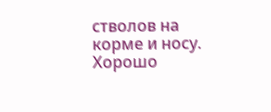стволов на корме и носу. Хорошо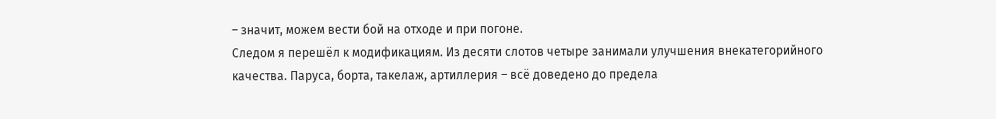– значит, можем вести бой на отходе и при погоне.
Следом я перешёл к модификациям. Из десяти слотов четыре занимали улучшения внекатегорийного качества. Паруса, борта, такелаж, артиллерия – всё доведено до предела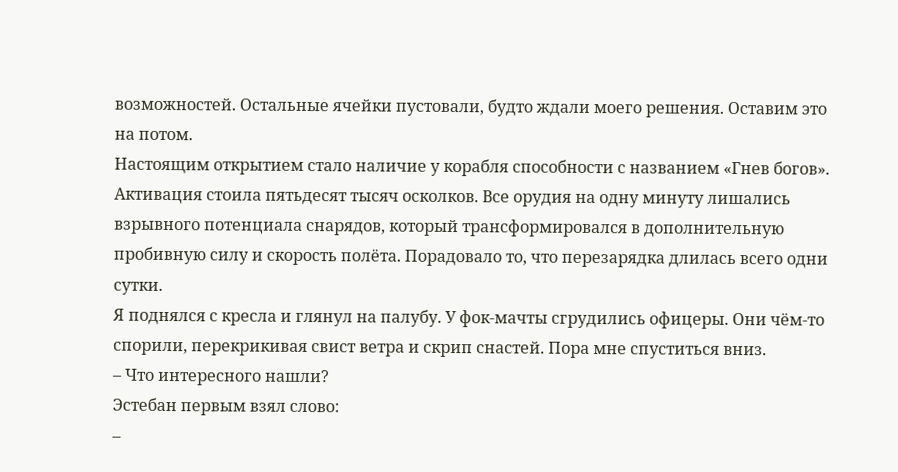возможностей. Остальные ячейки пустовали, будто ждали моего решения. Оставим это на потом.
Настоящим открытием стало наличие у корабля способности с названием «Гнев богов». Активация стоила пятьдесят тысяч осколков. Все орудия на одну минуту лишались взрывного потенциала снарядов, который трансформировался в дополнительную пробивную силу и скорость полёта. Порадовало то, что перезарядка длилась всего одни сутки.
Я поднялся с кресла и глянул на палубу. У фок-мачты сгрудились офицеры. Они чём-то спорили, перекрикивая свист ветра и скрип снастей. Пора мне спуститься вниз.
– Что интересного нашли?
Эстебан первым взял слово:
–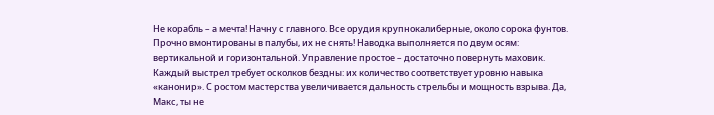Не корабль – а мечта! Начну с главного. Все орудия крупнокалиберные, около сорока фунтов. Прочно вмонтированы в палубы, их не снять! Наводка выполняется по двум осям: вертикальной и горизонтальной. Управление простое – достаточно повернуть маховик. Каждый выстрел требует осколков бездны: их количество соответствует уровню навыка «канонир». С ростом мастерства увеличивается дальность стрельбы и мощность взрыва. Да, Макс, ты не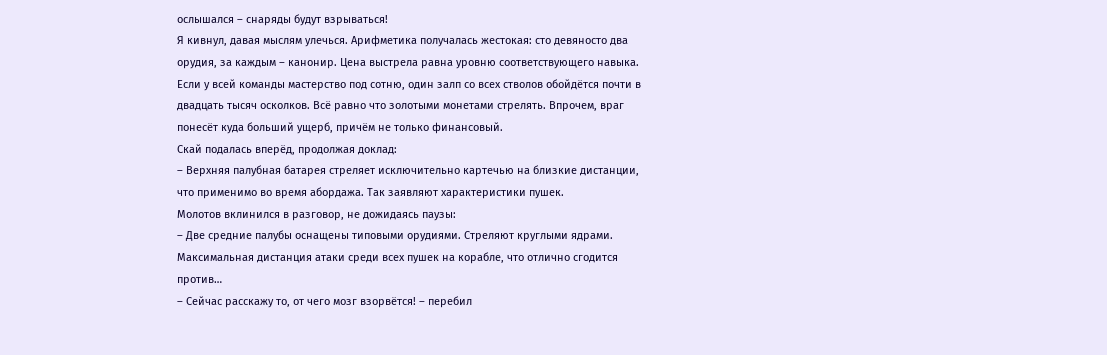ослышался – снаряды будут взрываться!
Я кивнул, давая мыслям улечься. Арифметика получалась жестокая: сто девяносто два орудия, за каждым – канонир. Цена выстрела равна уровню соответствующего навыка. Если у всей команды мастерство под сотню, один залп со всех стволов обойдётся почти в двадцать тысяч осколков. Всё равно что золотыми монетами стрелять. Впрочем, враг понесёт куда больший ущерб, причём не только финансовый.
Скай подалась вперёд, продолжая доклад:
– Верхняя палубная батарея стреляет исключительно картечью на близкие дистанции, что применимо во время абордажа. Так заявляют характеристики пушек.
Молотов вклинился в разговор, не дожидаясь паузы:
– Две средние палубы оснащены типовыми орудиями. Стреляют круглыми ядрами. Максимальная дистанция атаки среди всех пушек на корабле, что отлично сгодится против…
– Сейчас расскажу то, от чего мозг взорвётся! – перебил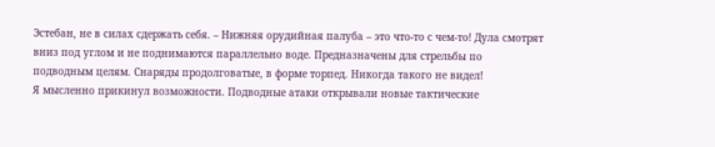Эстебан, не в силах сдержать себя. – Нижняя орудийная палуба – это что-то с чем-то! Дула смотрят вниз под углом и не поднимаются параллельно воде. Предназначены для стрельбы по подводным целям. Снаряды продолговатые, в форме торпед. Никогда такого не видел!
Я мысленно прикинул возможности. Подводные атаки открывали новые тактические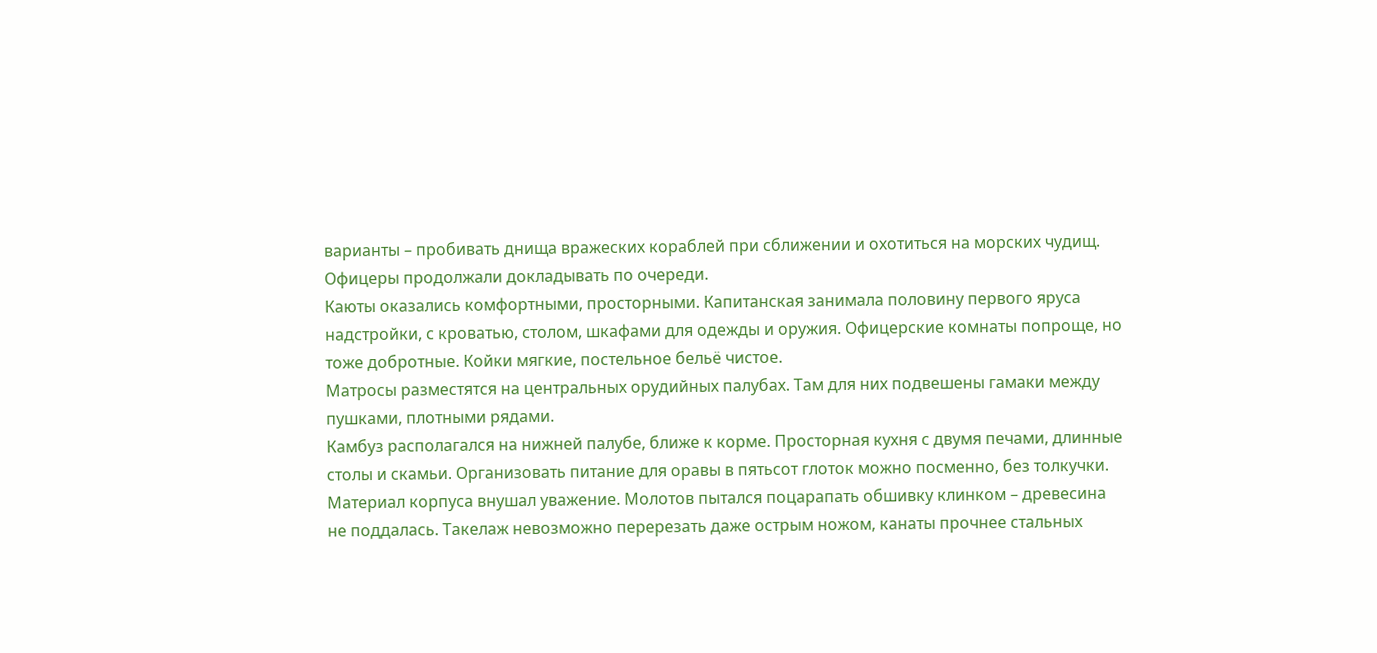варианты – пробивать днища вражеских кораблей при сближении и охотиться на морских чудищ.
Офицеры продолжали докладывать по очереди.
Каюты оказались комфортными, просторными. Капитанская занимала половину первого яруса надстройки, с кроватью, столом, шкафами для одежды и оружия. Офицерские комнаты попроще, но тоже добротные. Койки мягкие, постельное бельё чистое.
Матросы разместятся на центральных орудийных палубах. Там для них подвешены гамаки между пушками, плотными рядами.
Камбуз располагался на нижней палубе, ближе к корме. Просторная кухня с двумя печами, длинные столы и скамьи. Организовать питание для оравы в пятьсот глоток можно посменно, без толкучки.
Материал корпуса внушал уважение. Молотов пытался поцарапать обшивку клинком – древесина не поддалась. Такелаж невозможно перерезать даже острым ножом, канаты прочнее стальных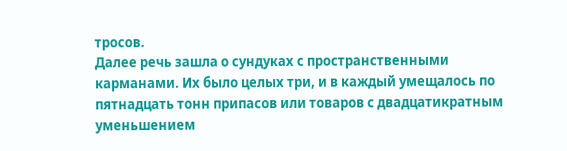тросов.
Далее речь зашла о сундуках с пространственными карманами. Их было целых три, и в каждый умещалось по пятнадцать тонн припасов или товаров с двадцатикратным уменьшением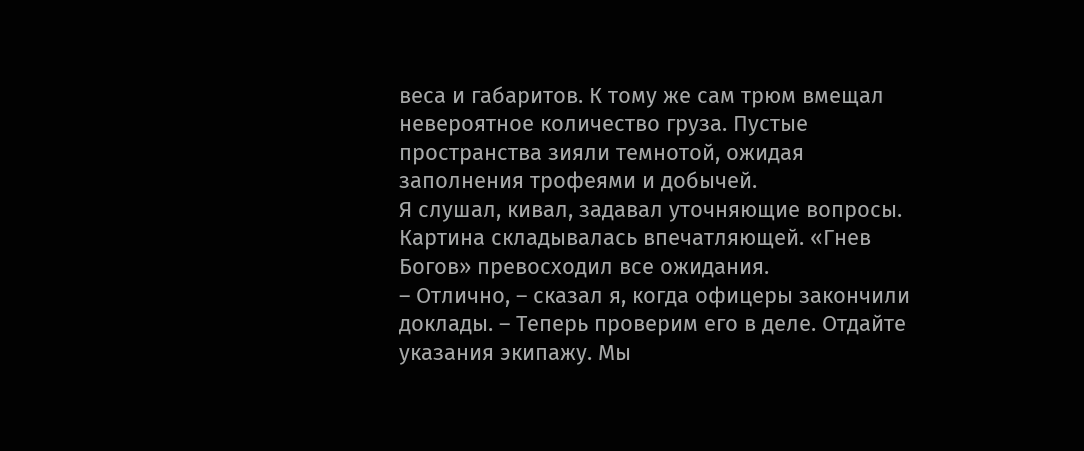веса и габаритов. К тому же сам трюм вмещал невероятное количество груза. Пустые пространства зияли темнотой, ожидая заполнения трофеями и добычей.
Я слушал, кивал, задавал уточняющие вопросы. Картина складывалась впечатляющей. «Гнев Богов» превосходил все ожидания.
– Отлично, – сказал я, когда офицеры закончили доклады. – Теперь проверим его в деле. Отдайте указания экипажу. Мы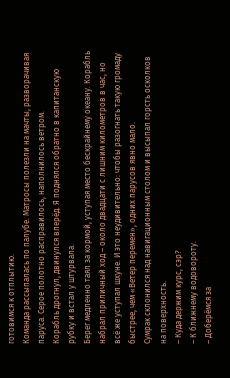готовимся к отплытию.
Команда рассыпалась по палубе. Матросы полезли на мачты, разворачивая паруса. Серое полотно расправилось, наполнилось ветром.
Корабль дрогнул, двинулся вперёд. Я поднялся обратно в капитанскую рубку и встал у штурвала.
Берег медленно таял за кормой, уступая место бескрайнему океану. Корабль набрал приличный ход – около двадцати с лишним километров в час, но всё же уступал шхуне. И это неудивительно: чтобы разогнать такую громаду быстрее, чем «Ветер перемен», одних парусов явно мало.
Сумрак склонился над навигационным столом и высыпал горсть осколков на поверхность.
– Куда держим курс, сэр?
– К ближнему водовороту.
– Доберёмся за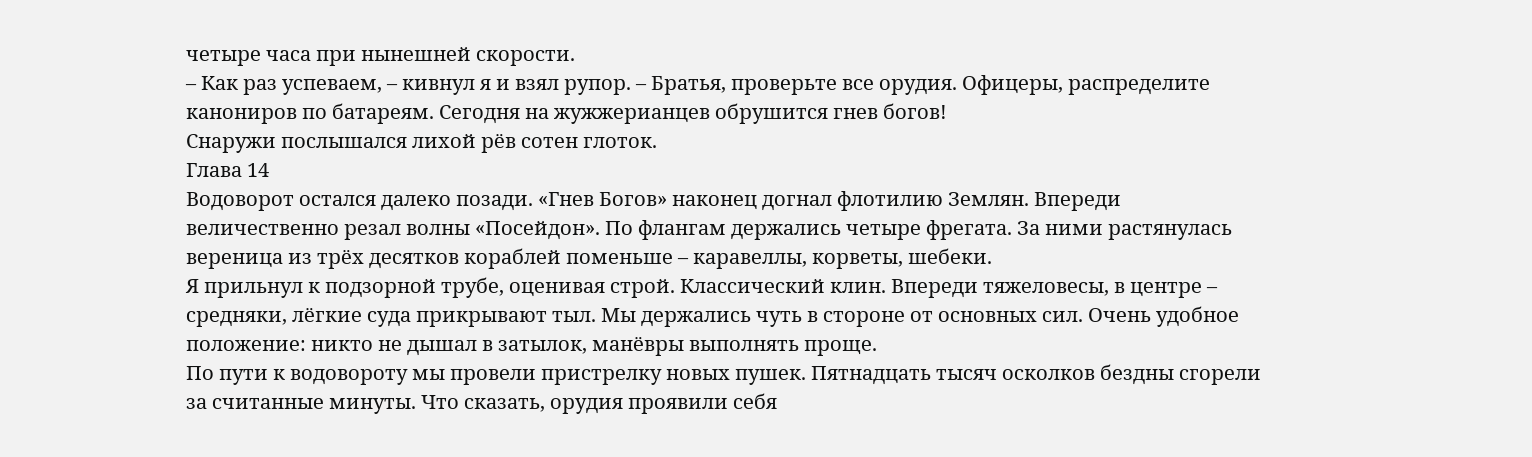четыре часа при нынешней скорости.
– Как раз успеваем, – кивнул я и взял рупор. – Братья, проверьте все орудия. Офицеры, распределите канониров по батареям. Сегодня на жужжерианцев обрушится гнев богов!
Снаружи послышался лихой рёв сотен глоток.
Глава 14
Водоворот остался далеко позади. «Гнев Богов» наконец догнал флотилию Землян. Впереди величественно резал волны «Посейдон». По флангам держались четыре фрегата. За ними растянулась вереница из трёх десятков кораблей поменьше – каравеллы, корветы, шебеки.
Я прильнул к подзорной трубе, оценивая строй. Классический клин. Впереди тяжеловесы, в центре – средняки, лёгкие суда прикрывают тыл. Мы держались чуть в стороне от основных сил. Очень удобное положение: никто не дышал в затылок, манёвры выполнять проще.
По пути к водовороту мы провели пристрелку новых пушек. Пятнадцать тысяч осколков бездны сгорели за считанные минуты. Что сказать, орудия проявили себя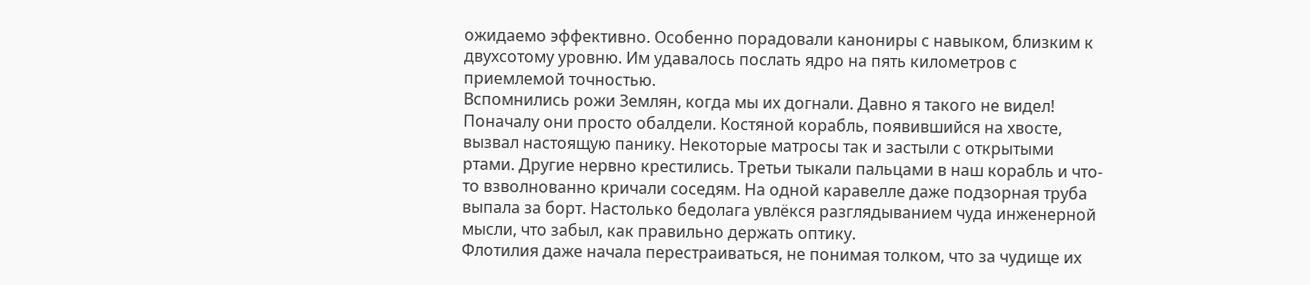ожидаемо эффективно. Особенно порадовали канониры с навыком, близким к двухсотому уровню. Им удавалось послать ядро на пять километров с приемлемой точностью.
Вспомнились рожи Землян, когда мы их догнали. Давно я такого не видел! Поначалу они просто обалдели. Костяной корабль, появившийся на хвосте, вызвал настоящую панику. Некоторые матросы так и застыли с открытыми ртами. Другие нервно крестились. Третьи тыкали пальцами в наш корабль и что-то взволнованно кричали соседям. На одной каравелле даже подзорная труба выпала за борт. Настолько бедолага увлёкся разглядыванием чуда инженерной мысли, что забыл, как правильно держать оптику.
Флотилия даже начала перестраиваться, не понимая толком, что за чудище их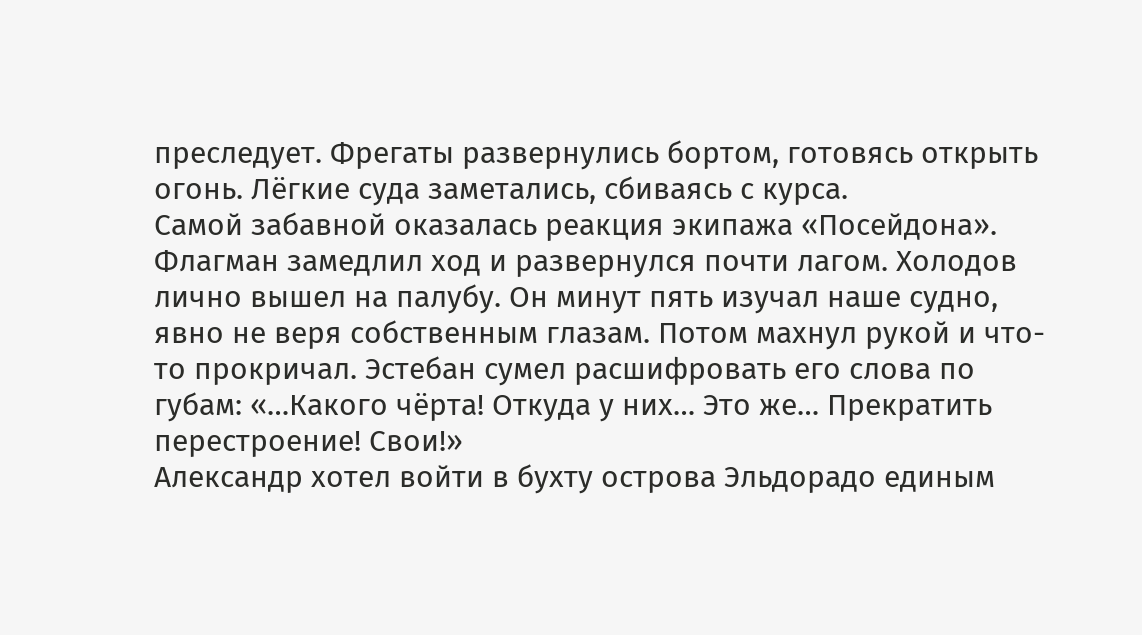преследует. Фрегаты развернулись бортом, готовясь открыть огонь. Лёгкие суда заметались, сбиваясь с курса.
Самой забавной оказалась реакция экипажа «Посейдона». Флагман замедлил ход и развернулся почти лагом. Холодов лично вышел на палубу. Он минут пять изучал наше судно, явно не веря собственным глазам. Потом махнул рукой и что-то прокричал. Эстебан сумел расшифровать его слова по губам: «…Какого чёрта! Откуда у них… Это же… Прекратить перестроение! Свои!»
Александр хотел войти в бухту острова Эльдорадо единым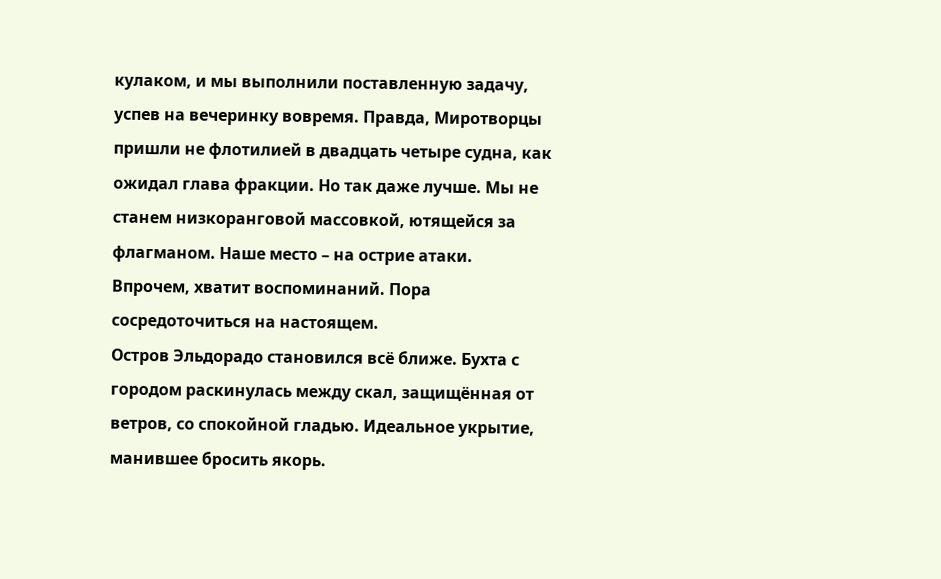кулаком, и мы выполнили поставленную задачу, успев на вечеринку вовремя. Правда, Миротворцы пришли не флотилией в двадцать четыре судна, как ожидал глава фракции. Но так даже лучше. Мы не станем низкоранговой массовкой, ютящейся за флагманом. Наше место – на острие атаки.
Впрочем, хватит воспоминаний. Пора сосредоточиться на настоящем.
Остров Эльдорадо становился всё ближе. Бухта с городом раскинулась между скал, защищённая от ветров, со спокойной гладью. Идеальное укрытие, манившее бросить якорь.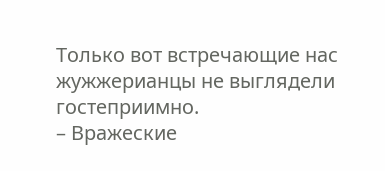Только вот встречающие нас жужжерианцы не выглядели гостеприимно.
– Вражеские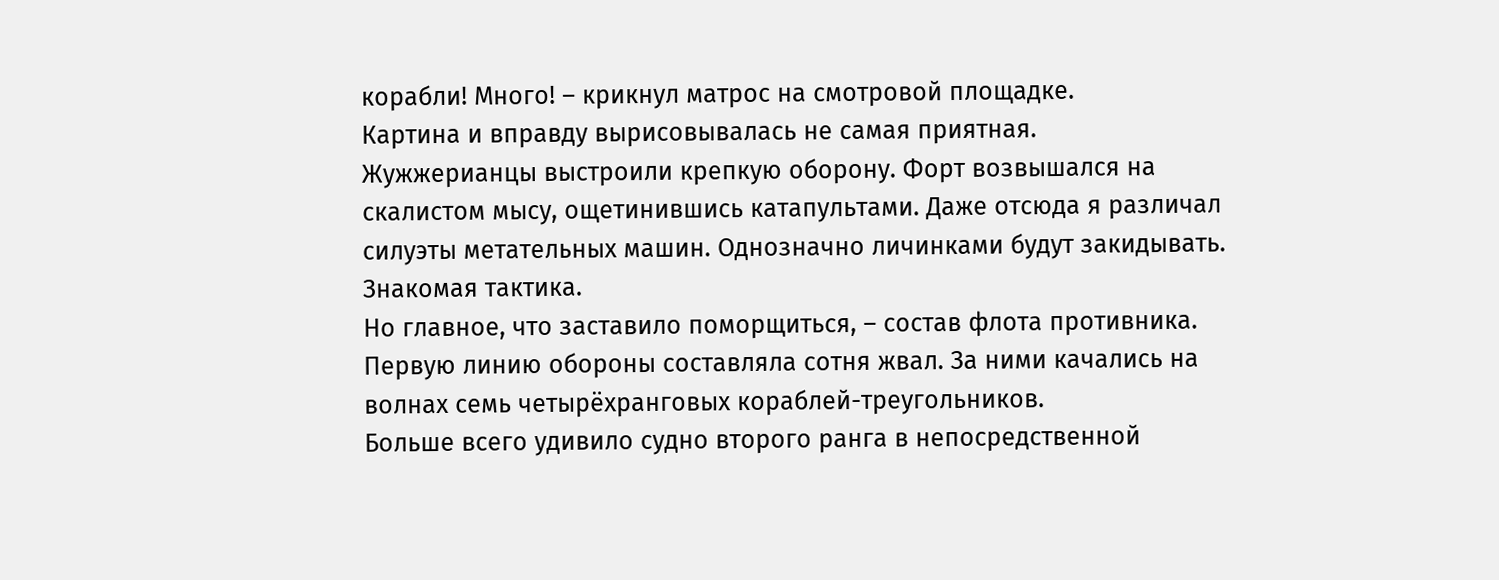корабли! Много! – крикнул матрос на смотровой площадке.
Картина и вправду вырисовывалась не самая приятная.
Жужжерианцы выстроили крепкую оборону. Форт возвышался на скалистом мысу, ощетинившись катапультами. Даже отсюда я различал силуэты метательных машин. Однозначно личинками будут закидывать. Знакомая тактика.
Но главное, что заставило поморщиться, – состав флота противника. Первую линию обороны составляла сотня жвал. За ними качались на волнах семь четырёхранговых кораблей-треугольников.
Больше всего удивило судно второго ранга в непосредственной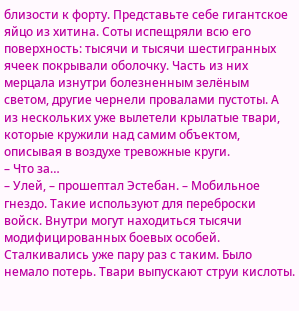близости к форту. Представьте себе гигантское яйцо из хитина. Соты испещряли всю его поверхность: тысячи и тысячи шестигранных ячеек покрывали оболочку. Часть из них мерцала изнутри болезненным зелёным светом, другие чернели провалами пустоты. А из нескольких уже вылетели крылатые твари, которые кружили над самим объектом, описывая в воздухе тревожные круги.
– Что за…
– Улей, – прошептал Эстебан. – Мобильное гнездо. Такие используют для переброски войск. Внутри могут находиться тысячи модифицированных боевых особей. Сталкивались уже пару раз с таким. Было немало потерь. Твари выпускают струи кислоты.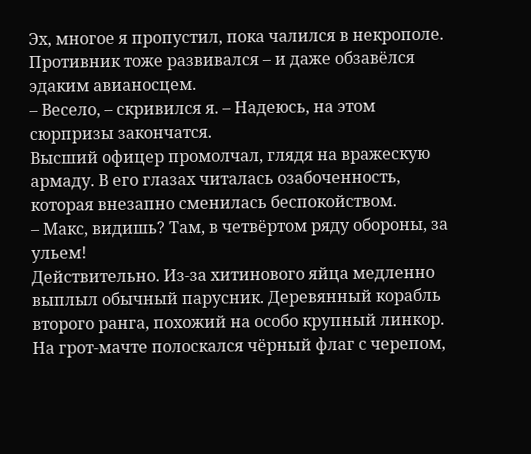Эх, многое я пропустил, пока чалился в некрополе. Противник тоже развивался – и даже обзавёлся эдаким авианосцем.
– Весело, – скривился я. – Надеюсь, на этом сюрпризы закончатся.
Высший офицер промолчал, глядя на вражескую армаду. В его глазах читалась озабоченность, которая внезапно сменилась беспокойством.
– Макс, видишь? Там, в четвёртом ряду обороны, за ульем!
Действительно. Из-за хитинового яйца медленно выплыл обычный парусник. Деревянный корабль второго ранга, похожий на особо крупный линкор. На грот-мачте полоскался чёрный флаг с черепом,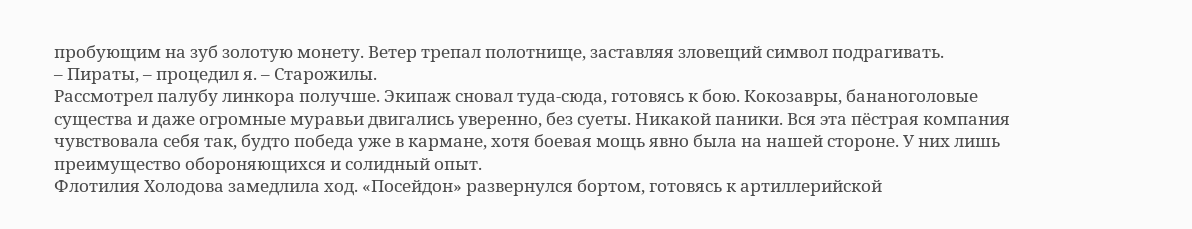пробующим на зуб золотую монету. Ветер трепал полотнище, заставляя зловещий символ подрагивать.
– Пираты, – процедил я. – Старожилы.
Рассмотрел палубу линкора получше. Экипаж сновал туда-сюда, готовясь к бою. Кокозавры, бананоголовые существа и даже огромные муравьи двигались уверенно, без суеты. Никакой паники. Вся эта пёстрая компания чувствовала себя так, будто победа уже в кармане, хотя боевая мощь явно была на нашей стороне. У них лишь преимущество обороняющихся и солидный опыт.
Флотилия Холодова замедлила ход. «Посейдон» развернулся бортом, готовясь к артиллерийской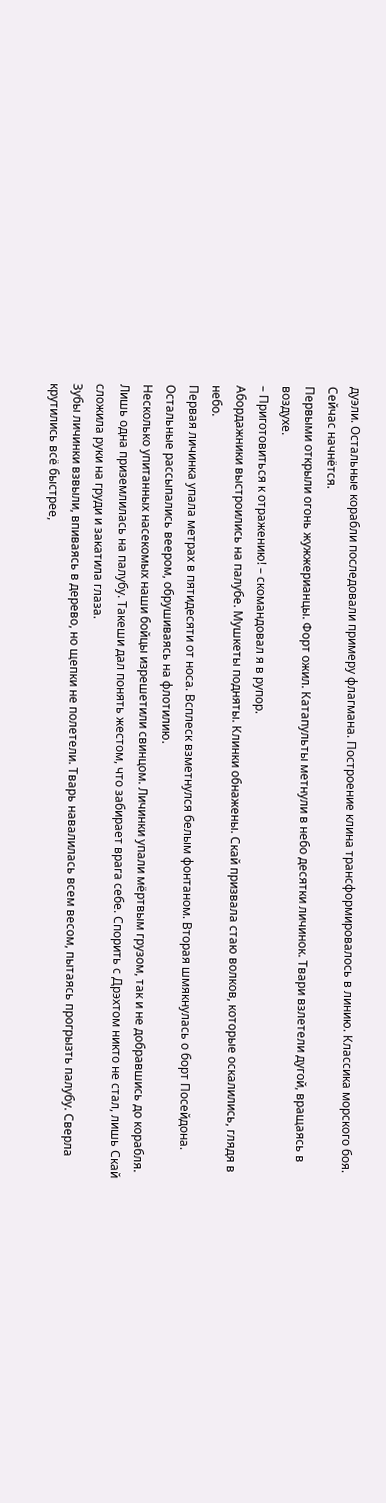дуэли. Остальные корабли последовали примеру флагмана. Построение клина трансформировалось в линию. Классика морского боя.
Сейчас начнётся.
Первыми открыли огонь жужжерианцы. Форт ожил. Катапульты метнули в небо десятки личинок. Твари взлетели дугой, вращаясь в воздухе.
– Приготовиться к отражению! – скомандовал я в рупор.
Абордажники выстроились на палубе. Мушкеты подняты. Клинки обнажены. Скай призвала стаю волков, которые оскалились, глядя в небо.
Первая личинка упала метрах в пятидесяти от носа. Всплеск взметнулся белым фонтаном. Вторая шмякнулась о борт Посейдона. Остальные рассыпались веером, обрушиваясь на флотилию.
Несколько упитанных насекомых наши бойцы изрешетили свинцом. Личинки упали мёртвым грузом, так и не добравшись до корабля.
Лишь одна приземлилась на палубу. Такеши дал понять жестом, что забирает врага себе. Спорить с Дрэхтом никто не стал, лишь Скай сложила руки на груди и закатила глаза.
Зубы личинки взвыли, впиваясь в дерево, но щепки не полетели. Тварь навалилась всем весом, пытаясь прогрызть палубу. Сверла крутились всё быстрее,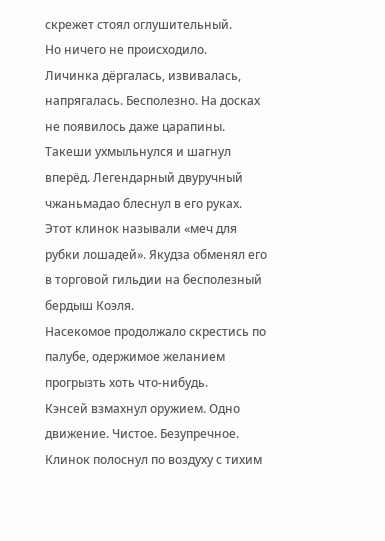скрежет стоял оглушительный.
Но ничего не происходило.
Личинка дёргалась, извивалась, напрягалась. Бесполезно. На досках не появилось даже царапины.
Такеши ухмыльнулся и шагнул вперёд. Легендарный двуручный чжаньмадао блеснул в его руках. Этот клинок называли «меч для рубки лошадей». Якудза обменял его в торговой гильдии на бесполезный бердыш Коэля.
Насекомое продолжало скрестись по палубе, одержимое желанием прогрызть хоть что-нибудь.
Кэнсей взмахнул оружием. Одно движение. Чистое. Безупречное. Клинок полоснул по воздуху с тихим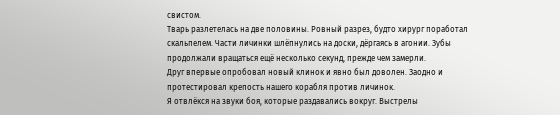свистом.
Тварь разлетелась на две половины. Ровный разрез, будто хирург поработал скальпелем. Части личинки шлёпнулись на доски, дёргаясь в агонии. Зубы продолжали вращаться ещё несколько секунд, прежде чем замерли.
Друг впервые опробовал новый клинок и явно был доволен. Заодно и протестировал крепость нашего корабля против личинок.
Я отвлёкся на звуки боя, которые раздавались вокруг. Выстрелы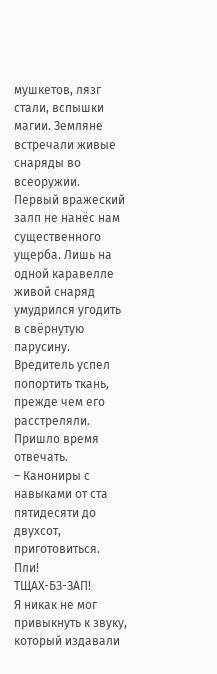мушкетов, лязг стали, вспышки магии. Земляне встречали живые снаряды во всеоружии. Первый вражеский залп не нанёс нам существенного ущерба. Лишь на одной каравелле живой снаряд умудрился угодить в свёрнутую парусину. Вредитель успел попортить ткань, прежде чем его расстреляли.
Пришло время отвечать.
– Канониры с навыками от ста пятидесяти до двухсот, приготовиться. Пли!
ТЩАХ-БЗ-ЗАП!
Я никак не мог привыкнуть к звуку, который издавали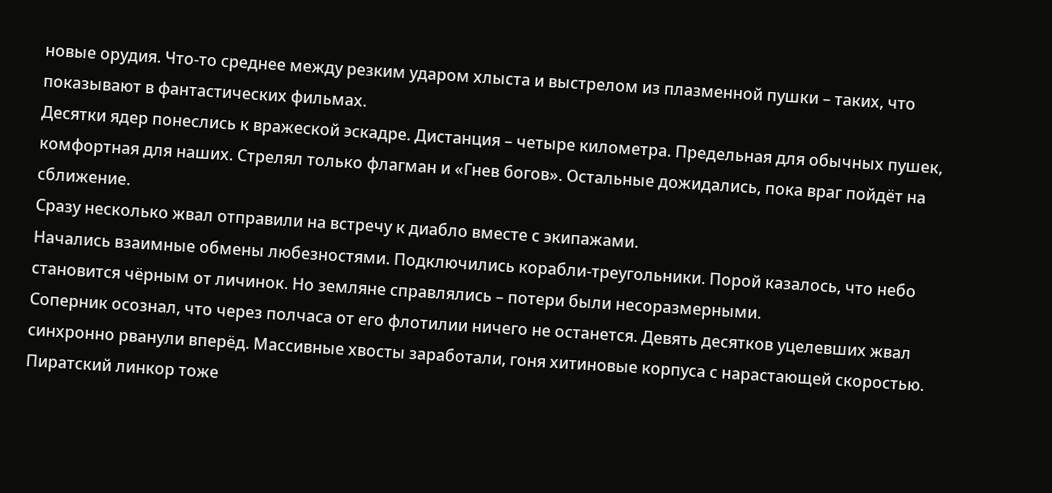новые орудия. Что-то среднее между резким ударом хлыста и выстрелом из плазменной пушки – таких, что показывают в фантастических фильмах.
Десятки ядер понеслись к вражеской эскадре. Дистанция – четыре километра. Предельная для обычных пушек, комфортная для наших. Стрелял только флагман и «Гнев богов». Остальные дожидались, пока враг пойдёт на сближение.
Сразу несколько жвал отправили на встречу к диабло вместе с экипажами.
Начались взаимные обмены любезностями. Подключились корабли-треугольники. Порой казалось, что небо становится чёрным от личинок. Но земляне справлялись – потери были несоразмерными.
Соперник осознал, что через полчаса от его флотилии ничего не останется. Девять десятков уцелевших жвал синхронно рванули вперёд. Массивные хвосты заработали, гоня хитиновые корпуса с нарастающей скоростью.
Пиратский линкор тоже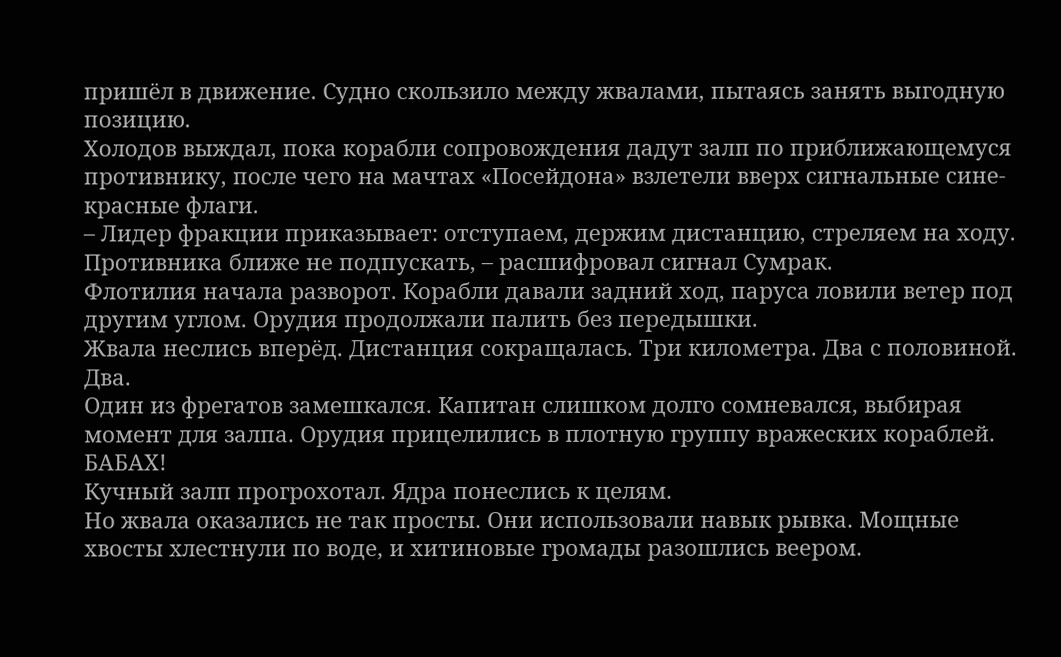пришёл в движение. Судно скользило между жвалами, пытаясь занять выгодную позицию.
Холодов выждал, пока корабли сопровождения дадут залп по приближающемуся противнику, после чего на мачтах «Посейдона» взлетели вверх сигнальные сине-красные флаги.
– Лидер фракции приказывает: отступаем, держим дистанцию, стреляем на ходу. Противника ближе не подпускать, – расшифровал сигнал Сумрак.
Флотилия начала разворот. Корабли давали задний ход, паруса ловили ветер под другим углом. Орудия продолжали палить без передышки.
Жвала неслись вперёд. Дистанция сокращалась. Три километра. Два с половиной. Два.
Один из фрегатов замешкался. Капитан слишком долго сомневался, выбирая момент для залпа. Орудия прицелились в плотную группу вражеских кораблей.
БАБАХ!
Кучный залп прогрохотал. Ядра понеслись к целям.
Но жвала оказались не так просты. Они использовали навык рывка. Мощные хвосты хлестнули по воде, и хитиновые громады разошлись веером.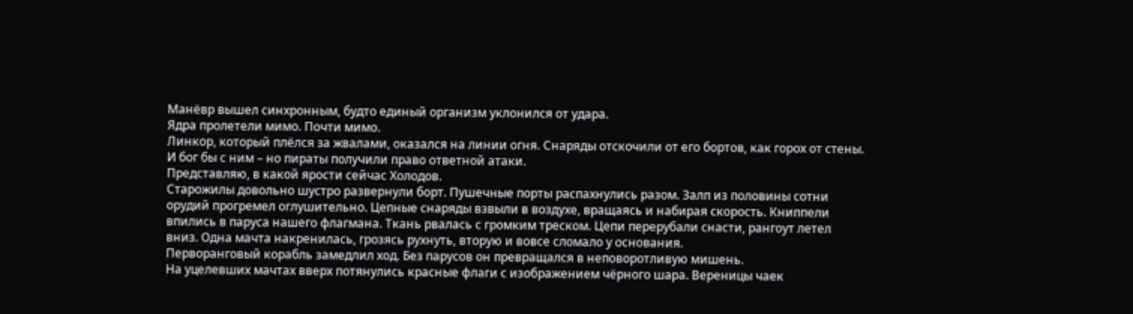Манёвр вышел синхронным, будто единый организм уклонился от удара.
Ядра пролетели мимо. Почти мимо.
Линкор, который плёлся за жвалами, оказался на линии огня. Снаряды отскочили от его бортов, как горох от стены. И бог бы с ним – но пираты получили право ответной атаки.
Представляю, в какой ярости сейчас Холодов.
Старожилы довольно шустро развернули борт. Пушечные порты распахнулись разом. Залп из половины сотни орудий прогремел оглушительно. Цепные снаряды взвыли в воздухе, вращаясь и набирая скорость. Книппели впились в паруса нашего флагмана. Ткань рвалась с громким треском. Цепи перерубали снасти, рангоут летел вниз. Одна мачта накренилась, грозясь рухнуть, вторую и вовсе сломало у основания.
Перворанговый корабль замедлил ход. Без парусов он превращался в неповоротливую мишень.
На уцелевших мачтах вверх потянулись красные флаги с изображением чёрного шара. Вереницы чаек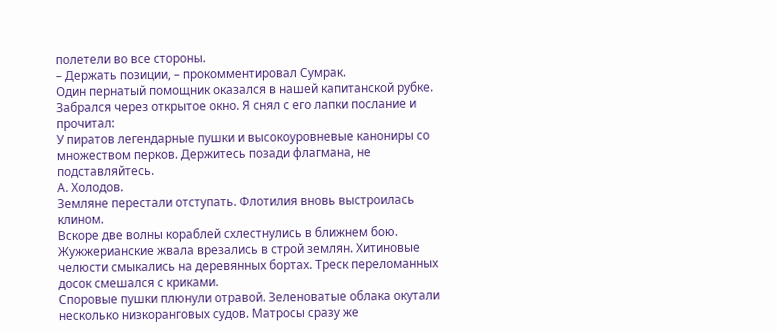полетели во все стороны.
– Держать позиции, – прокомментировал Сумрак.
Один пернатый помощник оказался в нашей капитанской рубке. Забрался через открытое окно. Я снял с его лапки послание и прочитал:
У пиратов легендарные пушки и высокоуровневые канониры со множеством перков. Держитесь позади флагмана, не подставляйтесь.
А. Холодов.
Земляне перестали отступать. Флотилия вновь выстроилась клином.
Вскоре две волны кораблей схлестнулись в ближнем бою. Жужжерианские жвала врезались в строй землян. Хитиновые челюсти смыкались на деревянных бортах. Треск переломанных досок смешался с криками.
Споровые пушки плюнули отравой. Зеленоватые облака окутали несколько низкоранговых судов. Матросы сразу же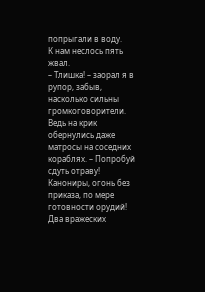попрыгали в воду.
К нам неслось пять жвал.
– Тлишка! – заорал я в рупор, забыв, насколько сильны громкоговорители. Ведь на крик обернулись даже матросы на соседних кораблях. – Попробуй сдуть отраву! Канониры, огонь без приказа, по мере готовности орудий!
Два вражеских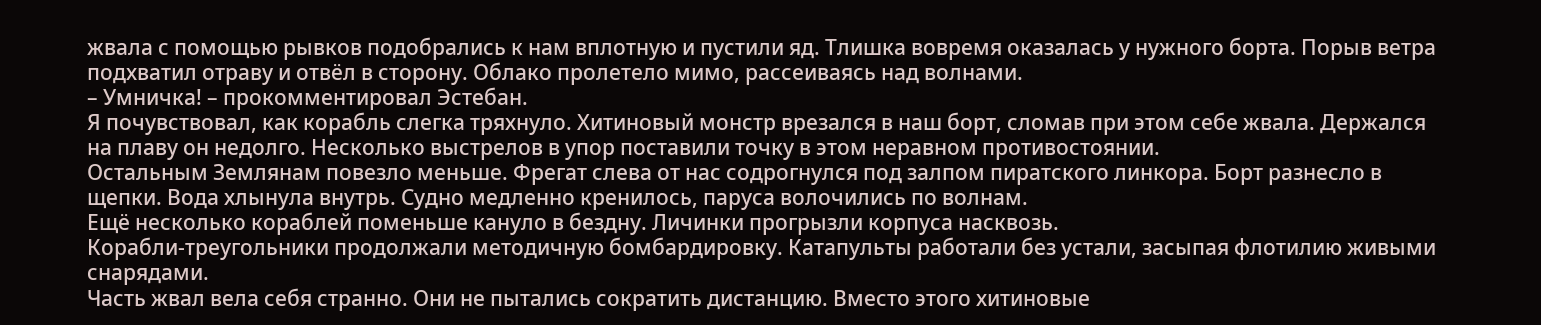жвала с помощью рывков подобрались к нам вплотную и пустили яд. Тлишка вовремя оказалась у нужного борта. Порыв ветра подхватил отраву и отвёл в сторону. Облако пролетело мимо, рассеиваясь над волнами.
– Умничка! – прокомментировал Эстебан.
Я почувствовал, как корабль слегка тряхнуло. Хитиновый монстр врезался в наш борт, сломав при этом себе жвала. Держался на плаву он недолго. Несколько выстрелов в упор поставили точку в этом неравном противостоянии.
Остальным Землянам повезло меньше. Фрегат слева от нас содрогнулся под залпом пиратского линкора. Борт разнесло в щепки. Вода хлынула внутрь. Судно медленно кренилось, паруса волочились по волнам.
Ещё несколько кораблей поменьше кануло в бездну. Личинки прогрызли корпуса насквозь.
Корабли-треугольники продолжали методичную бомбардировку. Катапульты работали без устали, засыпая флотилию живыми снарядами.
Часть жвал вела себя странно. Они не пытались сократить дистанцию. Вместо этого хитиновые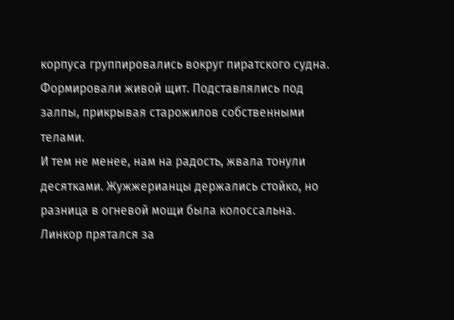корпуса группировались вокруг пиратского судна. Формировали живой щит. Подставлялись под залпы, прикрывая старожилов собственными телами.
И тем не менее, нам на радость, жвала тонули десятками. Жужжерианцы держались стойко, но разница в огневой мощи была колоссальна.
Линкор прятался за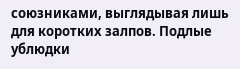союзниками, выглядывая лишь для коротких залпов. Подлые ублюдки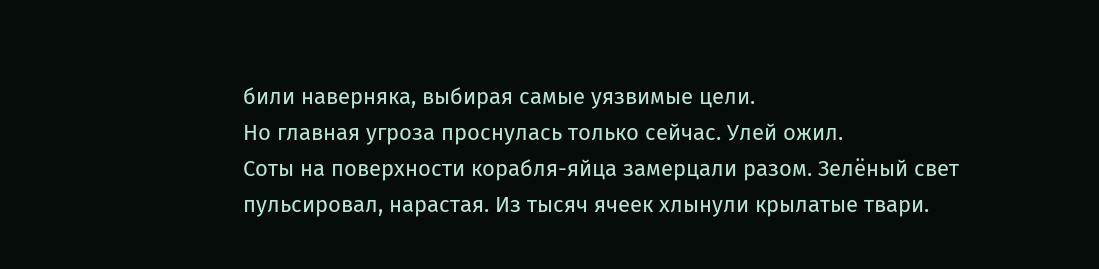били наверняка, выбирая самые уязвимые цели.
Но главная угроза проснулась только сейчас. Улей ожил.
Соты на поверхности корабля-яйца замерцали разом. Зелёный свет пульсировал, нарастая. Из тысяч ячеек хлынули крылатые твари.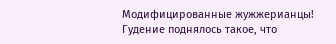Модифицированные жужжерианцы! Гудение поднялось такое, что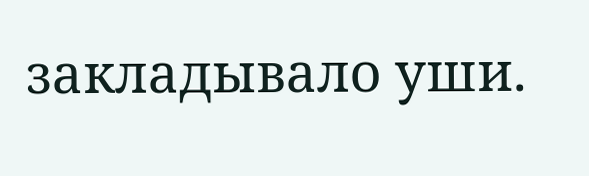закладывало уши.